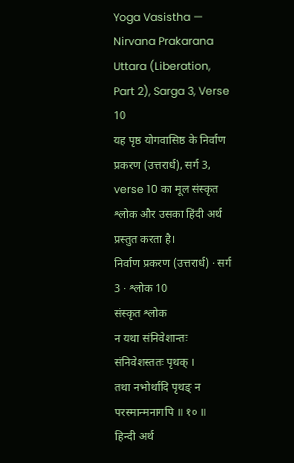Yoga Vasistha — Nirvana Prakarana Uttara (Liberation, Part 2), Sarga 3, Verse 10
यह पृष्ठ योगवासिष्ठ के निर्वाण प्रकरण (उत्तरार्ध), सर्ग 3, verse 10 का मूल संस्कृत श्लोक और उसका हिंदी अर्थ प्रस्तुत करता है।
निर्वाण प्रकरण (उत्तरार्ध) · सर्ग 3 · श्लोक 10
संस्कृत श्लोक
न यथा संनिवेशान्तः संनिवेशस्ततः पृथक् ।
तथा नभोर्थादि पृथङ् न परस्मान्मनागपि ॥ १० ॥
हिन्दी अर्थ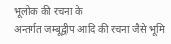भूलोक की रचना के
अन्तर्गत जम्बूद्वीप आदि की रचना जैसे भूमि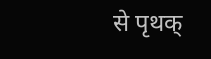से पृथक्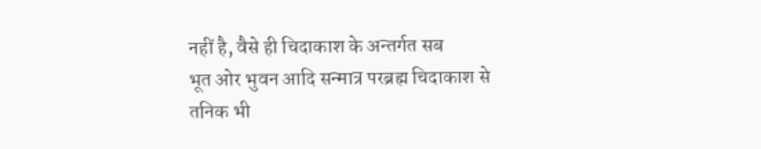नहीं है, वैसे ही चिदाकाश के अन्तर्गत सब
भूत ओर भुवन आदि सन्मात्र परब्रह्म चिदाकाश से तनिक भी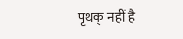पृथक् नहीं है